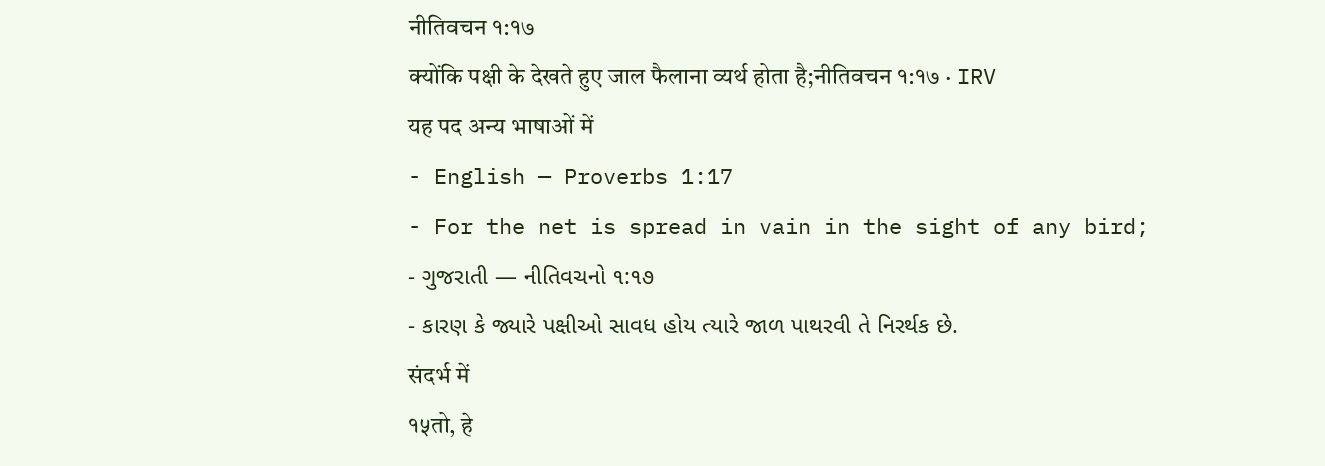नीतिवचन १:१७
क्योंकि पक्षी के देखते हुए जाल फैलाना व्यर्थ होता है;नीतिवचन १:१७ · IRV
यह पद अन्य भाषाओं में
- English — Proverbs 1:17
- For the net is spread in vain in the sight of any bird;
- ગુજરાતી — નીતિવચનો ૧:૧૭
- કારણ કે જ્યારે પક્ષીઓ સાવધ હોય ત્યારે જાળ પાથરવી તે નિરર્થક છે.
संदर्भ में
१५तो, हे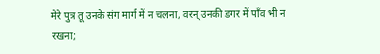मेरे पुत्र तू उनके संग मार्ग में न चलना, वरन् उनकी डगर में पाँव भी न रखना;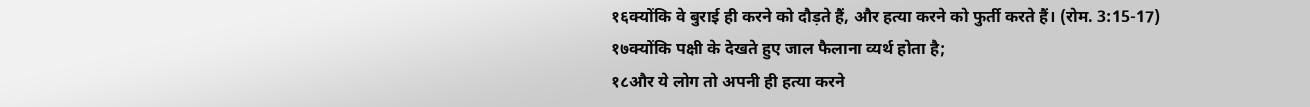१६क्योंकि वे बुराई ही करने को दौड़ते हैं, और हत्या करने को फुर्ती करते हैं। (रोम. 3:15-17)
१७क्योंकि पक्षी के देखते हुए जाल फैलाना व्यर्थ होता है;
१८और ये लोग तो अपनी ही हत्या करने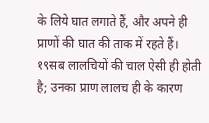के लिये घात लगाते हैं, और अपने ही प्राणों की घात की ताक में रहते हैं।
१९सब लालचियों की चाल ऐसी ही होती है; उनका प्राण लालच ही के कारण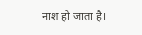नाश हो जाता है।